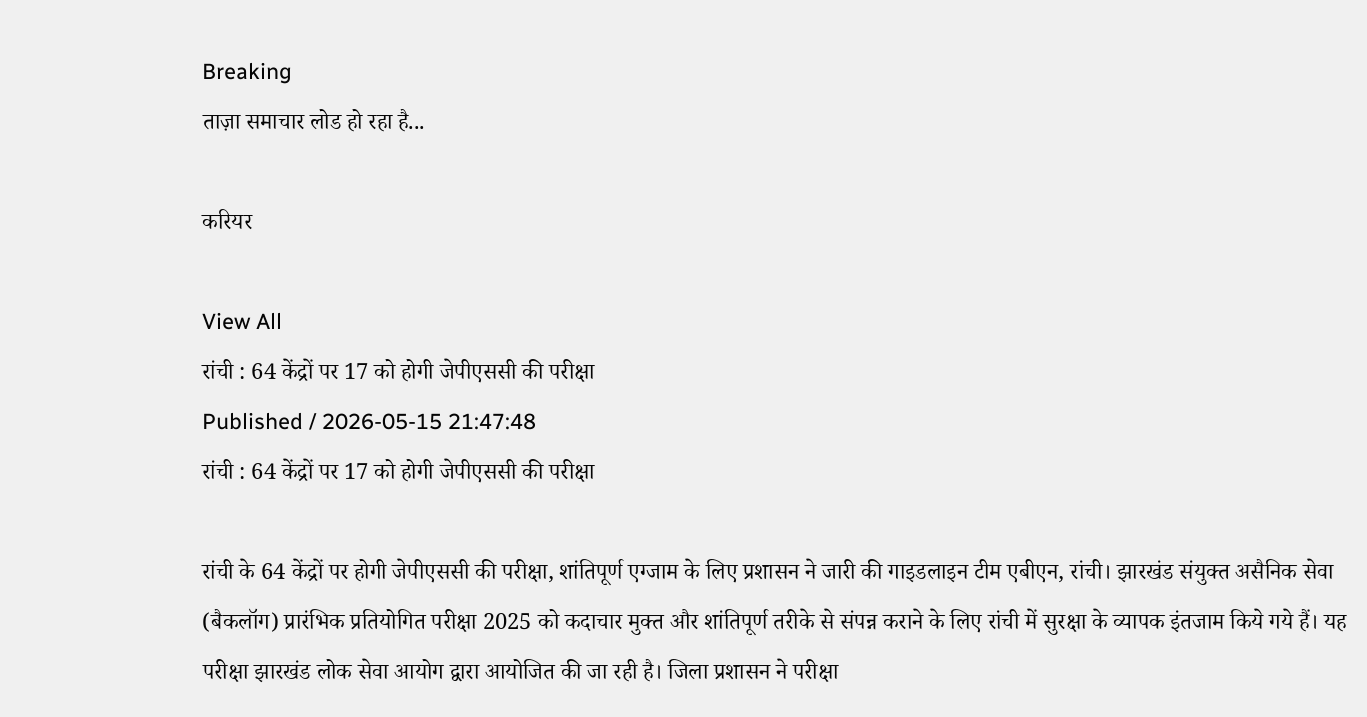Breaking
ताज़ा समाचार लोड हो रहा है...

करियर

View All
रांची : 64 केंद्रों पर 17 को होगी जेपीएससी की परीक्षा
Published / 2026-05-15 21:47:48
रांची : 64 केंद्रों पर 17 को होगी जेपीएससी की परीक्षा

रांची के 64 केंद्रों पर होगी जेपीएससी की परीक्षा, शांतिपूर्ण एग्जाम के लिए प्रशासन ने जारी की गाइडलाइन टीम एबीएन, रांची। झारखंड संयुक्त असैनिक सेवा (बैकलॉग) प्रारंभिक प्रतियोगित परीक्षा 2025 को कदाचार मुक्त और शांतिपूर्ण तरीके से संपन्न कराने के लिए रांची में सुरक्षा के व्यापक इंतजाम किये गये हैं। यह परीक्षा झारखंड लोक सेवा आयोग द्वारा आयोजित की जा रही है। जिला प्रशासन ने परीक्षा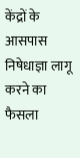केंद्रों के आसपास निषेधाज्ञा लागू करने का फैसला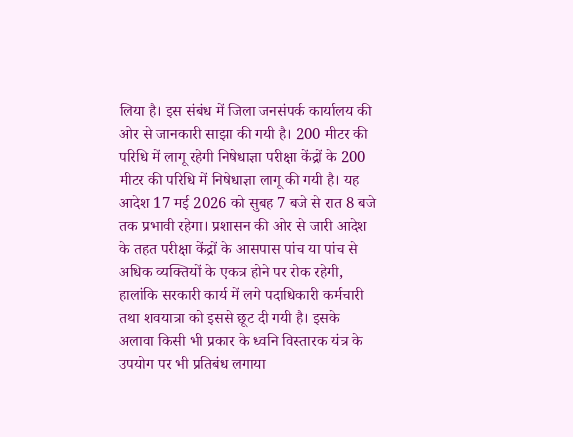लिया है। इस संबंध में जिला जनसंपर्क कार्यालय की ओर से जानकारी साझा की गयी है। 200 मीटर की परिधि में लागू रहेगी निषेधाज्ञा परीक्षा केंद्रों के 200 मीटर की परिधि में निषेधाज्ञा लागू की गयी है। यह आदेश 17 मई 2026 को सुबह 7 बजे से रात 8 बजे तक प्रभावी रहेगा। प्रशासन की ओर से जारी आदेश के तहत परीक्षा केंद्रों के आसपास पांच या पांच से अधिक व्यक्तियों के एकत्र होने पर रोक रहेगी, हालांकि सरकारी कार्य में लगे पदाधिकारी कर्मचारी तथा शवयात्रा को इससे छूट दी गयी है। इसके अलावा किसी भी प्रकार के ध्वनि विस्तारक यंत्र के उपयोग पर भी प्रतिबंध लगाया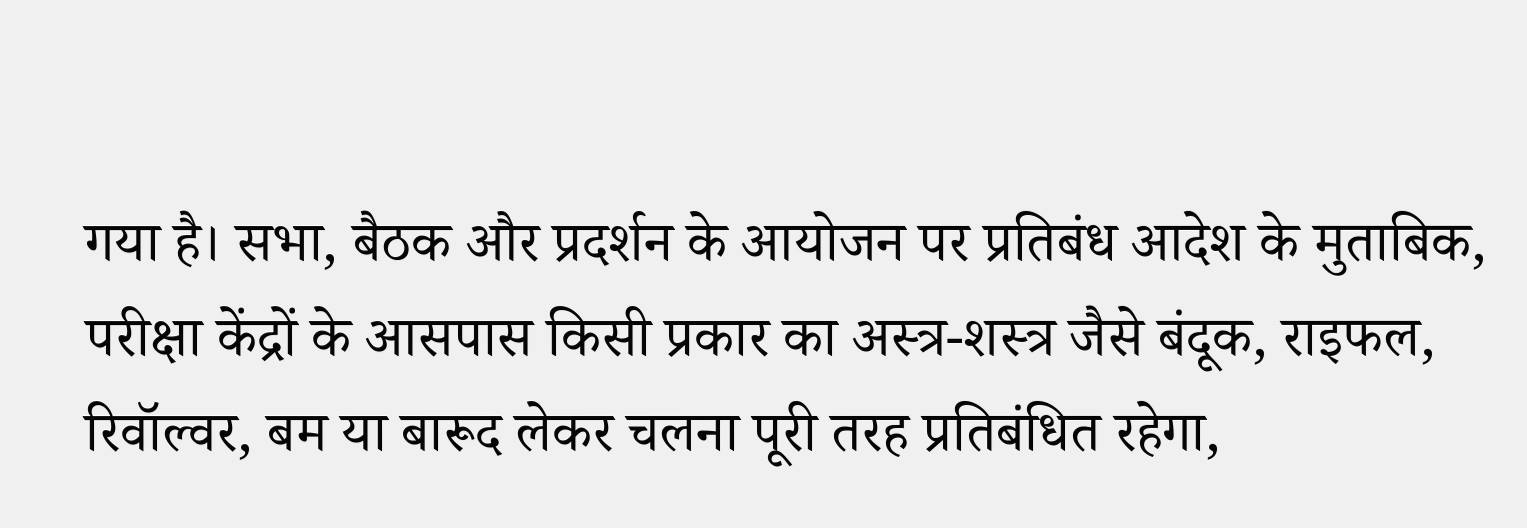गया है। सभा, बैठक और प्रदर्शन के आयोजन पर प्रतिबंध आदेश के मुताबिक, परीक्षा केंद्रों के आसपास किसी प्रकार का अस्त्र-शस्त्र जैसे बंदूक, राइफल, रिवॉल्वर, बम या बारूद लेकर चलना पूरी तरह प्रतिबंधित रहेगा,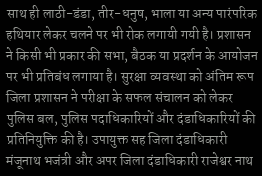साथ ही लाठी-डंडा, तीर-धनुष, भाला या अन्य पारंपरिक हथियार लेकर चलने पर भी रोक लगायी गयी है। प्रशासन ने किसी भी प्रकार की सभा, बैठक या प्रदर्शन के आयोजन पर भी प्रतिबंध लगाया है। सुरक्षा व्यवस्था को अंतिम रूप जिला प्रशासन ने परीक्षा के सफल संचालन को लेकर पुलिस बल, पुलिस पदाधिकारियों और दंडाधिकारियों की प्रतिनियुक्ति की है। उपायुक्त सह जिला दंडाधिकारी मंजूनाथ भजंत्री और अपर जिला दंडाधिकारी राजेश्वर नाथ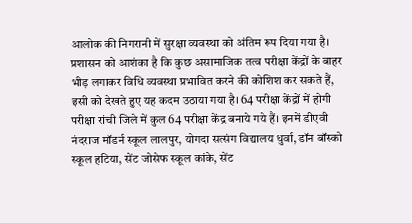आलोक की निगरानी में सुरक्षा व्यवस्था को अंतिम रूप दिया गया है। प्रशासन को आशंका है कि कुछ असामाजिक तत्व परीक्षा केंद्रों के बाहर भीड़ लगाकर विधि व्यवस्था प्रभावित करने की कोशिश कर सकते हैं, इसी को देखते हुए यह कदम उठाया गया है। 64 परीक्षा केंद्रों में होगी परीक्षा रांची जिले में कुल 64 परीक्षा केंद्र बनाये गये हैं। इनमें डीएवी नंदराज मॉडर्न स्कूल लालपुर, योगदा सत्संग विद्यालय धुर्वा, डॉन बॉस्को स्कूल हटिया, सेंट जोसेफ स्कूल कांके, सेंट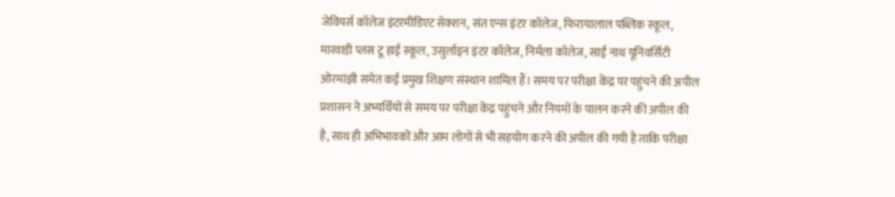जेवियर्स कॉलेज इंटरमीडिएट सेक्शन, संत एन्स इंटर कॉलेज, फिरायालाल पब्लिक स्कूल, मारवाड़ी प्लस टू हाई स्कूल, उसुर्लाइन इंटर कॉलेज, निर्मला कॉलेज, साईं नाथ यूनिवर्सिटी ओरमांझी समेत कई प्रमुख शिक्षण संस्थान शामिल हैं। समय पर परीक्षा केंद्र पर पहुंचने की अपील प्रशासन ने अभ्यर्थियों से समय पर परीक्षा केंद्र पहुंचने और नियमों के पालन करने की अपील की है, साथ ही अभिभावकों और आम लोगों से भी सहयोग करने की अपील की गयी है ताकि परीक्षा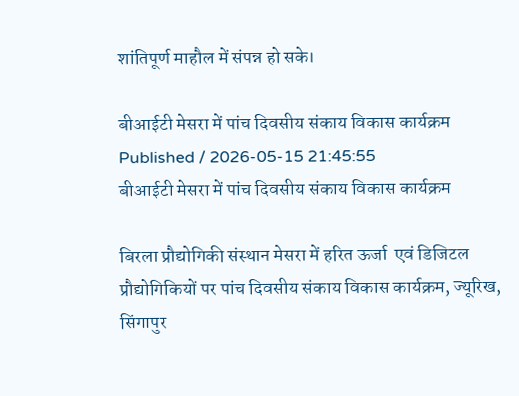शांतिपूर्ण माहौल में संपन्न हो सके।

बीआईटी मेसरा में पांच दिवसीय संकाय विकास कार्यक्रम
Published / 2026-05-15 21:45:55
बीआईटी मेसरा में पांच दिवसीय संकाय विकास कार्यक्रम

बिरला प्रौद्योगिकी संस्थान मेसरा में हरित ऊर्जा  एवं डिजिटल प्रौद्योगिकियों पर पांच दिवसीय संकाय विकास कार्यक्रम, ज्यूरिख, सिंगापुर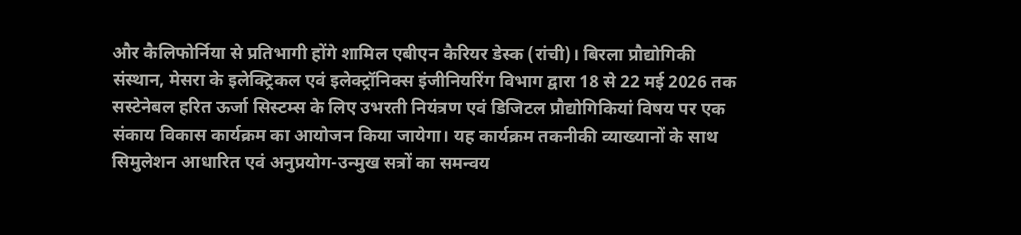और कैलिफोर्निया से प्रतिभागी होंगे शामिल एबीएन कैरियर डेस्क (रांची)। बिरला प्रौद्योगिकी संस्थान, मेसरा के इलेक्ट्रिकल एवं इलेक्ट्रॉनिक्स इंजीनियरिंग विभाग द्वारा 18 से 22 मई 2026 तक सस्टेनेबल हरित ऊर्जा सिस्टम्स के लिए उभरती नियंत्रण एवं डिजिटल प्रौद्योगिकियां विषय पर एक संकाय विकास कार्यक्रम का आयोजन किया जायेगा। यह कार्यक्रम तकनीकी व्याख्यानों के साथ सिमुलेशन आधारित एवं अनुप्रयोग-उन्मुख सत्रों का समन्वय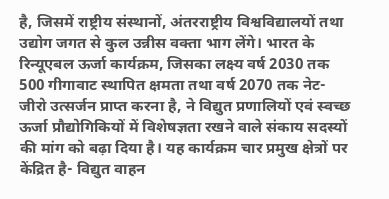है, जिसमें राष्ट्रीय संस्थानों, अंतरराष्ट्रीय विश्वविद्यालयों तथा उद्योग जगत से कुल उन्नीस वक्ता भाग लेंगे। भारत के रिन्यूएबल ऊर्जा कार्यक्रम, जिसका लक्ष्य वर्ष 2030 तक 500 गीगावाट स्थापित क्षमता तथा वर्ष 2070 तक नेट-जीरो उत्सर्जन प्राप्त करना है, ने विद्युत प्रणालियों एवं स्वच्छ ऊर्जा प्रौद्योगिकियों में विशेषज्ञता रखने वाले संकाय सदस्यों की मांग को बढ़ा दिया है। यह कार्यक्रम चार प्रमुख क्षेत्रों पर केंद्रित है- विद्युत वाहन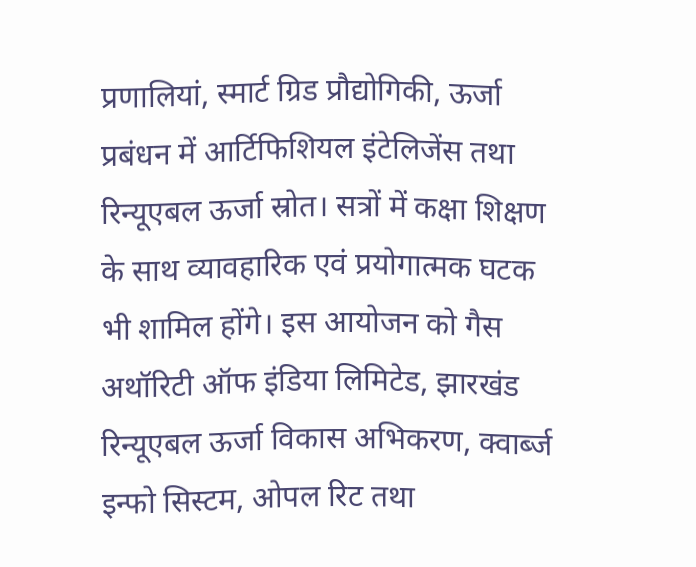प्रणालियां, स्मार्ट ग्रिड प्रौद्योगिकी, ऊर्जा प्रबंधन में आर्टिफिशियल इंटेलिजेंस तथा रिन्यूएबल ऊर्जा स्रोत। सत्रों में कक्षा शिक्षण के साथ व्यावहारिक एवं प्रयोगात्मक घटक भी शामिल होंगे। इस आयोजन को गैस अथॉरिटी ऑफ इंडिया लिमिटेड, झारखंड रिन्यूएबल ऊर्जा विकास अभिकरण, क्वार्ब्ज इन्फो सिस्टम, ओपल रिट तथा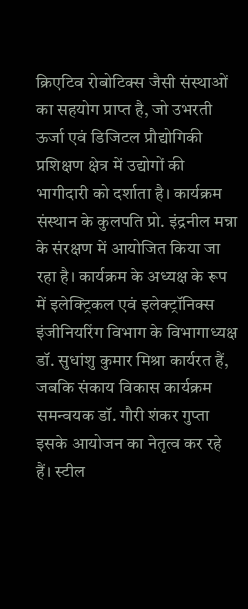क्रिएटिव रोबोटिक्स जैसी संस्थाओं का सहयोग प्राप्त है, जो उभरती ऊर्जा एवं डिजिटल प्रौद्योगिकी प्रशिक्षण क्षेत्र में उद्योगों की भागीदारी को दर्शाता है। कार्यक्रम संस्थान के कुलपति प्रो. इंद्रनील मन्ना के संरक्षण में आयोजित किया जा रहा है। कार्यक्रम के अध्यक्ष के रूप में इलेक्ट्रिकल एवं इलेक्ट्रॉनिक्स इंजीनियरिंग विभाग के विभागाध्यक्ष डॉ. सुधांशु कुमार मिश्रा कार्यरत हैं, जबकि संकाय विकास कार्यक्रम समन्वयक डॉ. गौरी शंकर गुप्ता इसके आयोजन का नेतृत्व कर रहे हैं। स्टील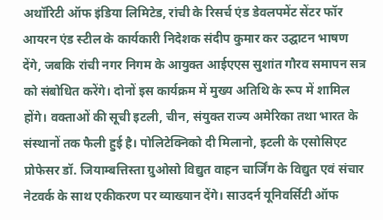अथॉरिटी ऑफ इंडिया लिमिटेड, रांची के रिसर्च एंड डेवलपमेंट सेंटर फॉर आयरन एंड स्टील के कार्यकारी निदेशक संदीप कुमार कर उद्घाटन भाषण देंगे, जबकि रांची नगर निगम के आयुक्त आईएएस सुशांत गौरव समापन सत्र को संबोधित करेंगे। दोनों इस कार्यक्रम में मुख्य अतिथि के रूप में शामिल होंगे। वक्ताओं की सूची इटली, चीन, संयुक्त राज्य अमेरिका तथा भारत के संस्थानों तक फैली हुई है। पोलिटेक्निको दी मिलानो, इटली के एसोसिएट प्रोफेसर डॉ. जियाम्बत्तिस्ता ग्रुओसो विद्युत वाहन चार्जिंग के विद्युत एवं संचार नेटवर्क के साथ एकीकरण पर व्याख्यान देंगे। साउदर्न यूनिवर्सिटी ऑफ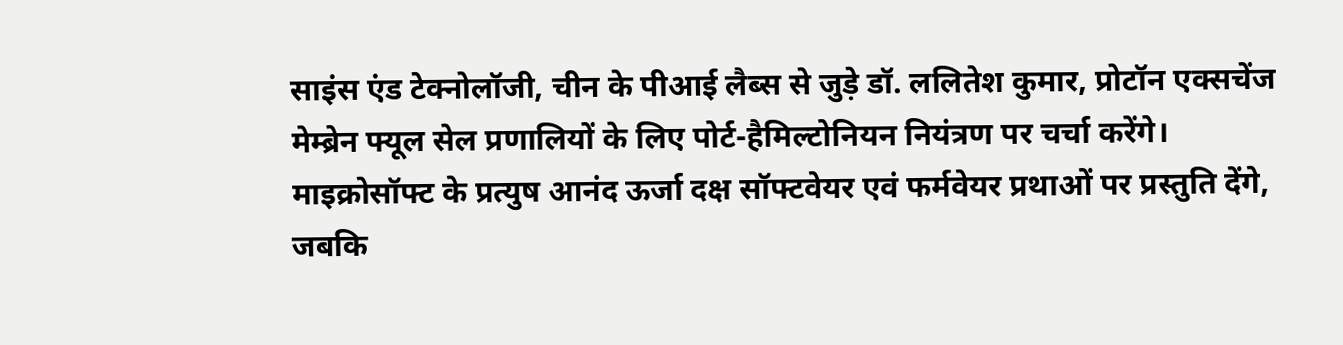साइंस एंड टेक्नोलॉजी, चीन के पीआई लैब्स से जुड़े डॉ. ललितेश कुमार, प्रोटॉन एक्सचेंज मेम्ब्रेन फ्यूल सेल प्रणालियों के लिए पोर्ट-हैमिल्टोनियन नियंत्रण पर चर्चा करेंगे। माइक्रोसॉफ्ट के प्रत्युष आनंद ऊर्जा दक्ष सॉफ्टवेयर एवं फर्मवेयर प्रथाओं पर प्रस्तुति देंगे, जबकि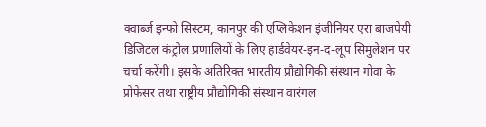क्वार्ब्ज इन्फो सिस्टम, कानपुर की एप्लिकेशन इंजीनियर एरा बाजपेयी डिजिटल कंट्रोल प्रणालियों के लिए हार्डवेयर-इन-द-लूप सिमुलेशन पर चर्चा करेंगी। इसके अतिरिक्त भारतीय प्रौद्योगिकी संस्थान गोवा के प्रोफेसर तथा राष्ट्रीय प्रौद्योगिकी संस्थान वारंगल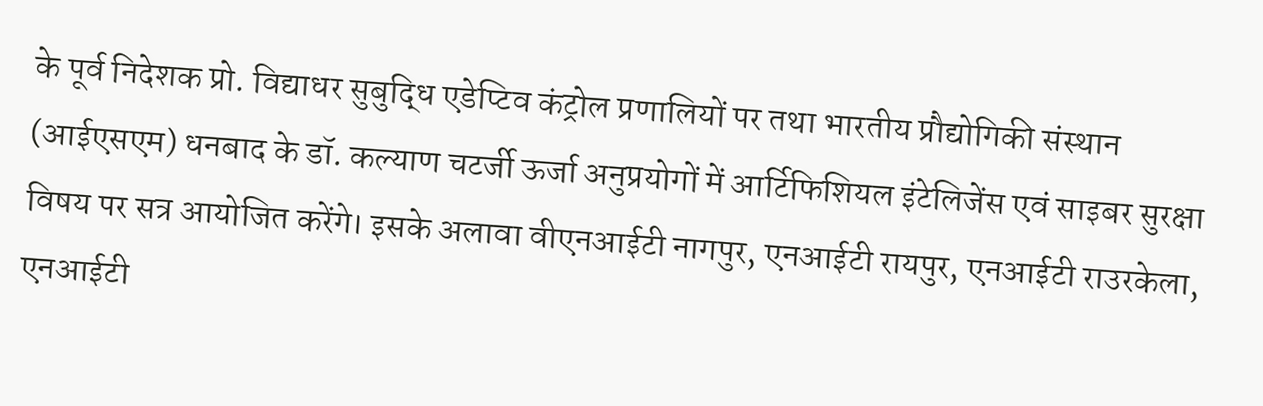के पूर्व निदेशक प्रो. विद्याधर सुबुद्धि एडेप्टिव कंट्रोल प्रणालियों पर तथा भारतीय प्रौद्योगिकी संस्थान (आईएसएम) धनबाद के डॉ. कल्याण चटर्जी ऊर्जा अनुप्रयोगों में आर्टिफिशियल इंटेलिजेंस एवं साइबर सुरक्षा विषय पर सत्र आयोजित करेंगे। इसके अलावा वीएनआईटी नागपुर, एनआईटी रायपुर, एनआईटी राउरकेला, एनआईटी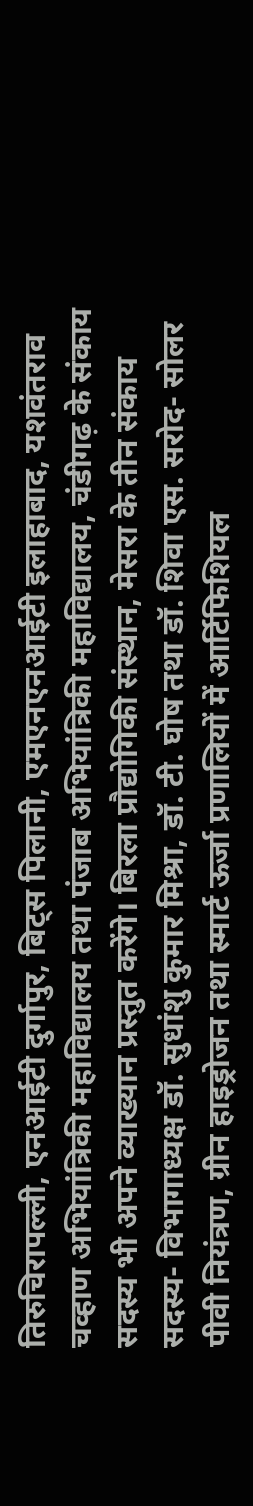तिरुचिरापल्ली, एनआईटी दुर्गापुर, बिट्स पिलानी, एमएनएनआईटी इलाहाबाद, यशवंतराव चव्हाण अभियांत्रिकी महाविद्यालय तथा पंजाब अभियांत्रिकी महाविद्यालय, चंडीगढ़ के संकाय सदस्य भी अपने व्याख्यान प्रस्तुत करेंगे। बिरला प्रौद्योगिकी संस्थान, मेसरा के तीन संकाय सदस्य- विभागाध्यक्ष डॉ. सुधांशु कुमार मिश्रा, डॉ. टी. घोष तथा डॉ. शिवा एस. सरोद- सोलर पीवी नियंत्रण, ग्रीन हाइड्रोजन तथा स्मार्ट ऊर्जा प्रणालियों में आर्टिफिशियल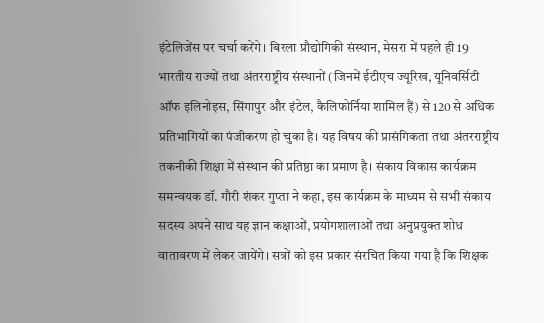इंटेलिजेंस पर चर्चा करेंगे। बिरला प्रौद्योगिकी संस्थान, मेसरा में पहले ही 19 भारतीय राज्यों तथा अंतरराष्ट्रीय संस्थानों (जिनमें ईटीएच ज्यूरिख, यूनिवर्सिटी ऑफ इलिनोइस, सिंगापुर और इंटेल, कैलिफोर्निया शामिल हैं) से 120 से अधिक प्रतिभागियों का पंजीकरण हो चुका है। यह विषय की प्रासंगिकता तथा अंतरराष्ट्रीय तकनीकी शिक्षा में संस्थान की प्रतिष्ठा का प्रमाण है। संकाय विकास कार्यक्रम समन्वयक डॉ. गौरी शंकर गुप्ता ने कहा, इस कार्यक्रम के माध्यम से सभी संकाय सदस्य अपने साथ यह ज्ञान कक्षाओं, प्रयोगशालाओं तथा अनुप्रयुक्त शोध वातावरण में लेकर जायेंगे। सत्रों को इस प्रकार संरचित किया गया है कि शिक्षक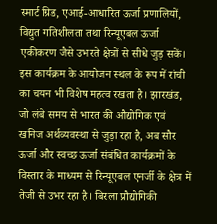स्मार्ट ग्रिड, एआई-आधारित ऊर्जा प्रणालियों, विद्युत गतिशीलता तथा रिन्यूएबल ऊर्जा एकीकरण जैसे उभरते क्षेत्रों से सीधे जुड़ सकें। इस कार्यक्रम के आयोजन स्थल के रूप में रांची का चयन भी विशेष महत्व रखता है। झारखंड, जो लंबे समय से भारत की औद्योगिक एवं खनिज अर्थव्यवस्था से जुड़ा रहा है, अब सौर ऊर्जा और स्वच्छ ऊर्जा संबंधित कार्यक्रमों के विस्तार के माध्यम से रिन्यूएबल एनर्जी के क्षेत्र में तेजी से उभर रहा है। बिरला प्रौद्योगिकी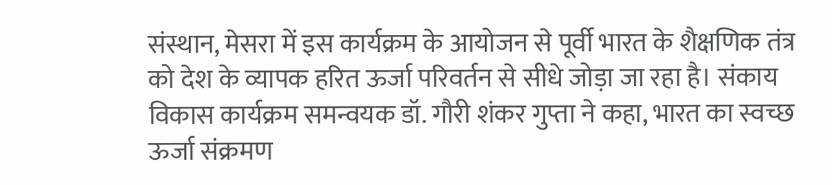संस्थान, मेसरा में इस कार्यक्रम के आयोजन से पूर्वी भारत के शैक्षणिक तंत्र को देश के व्यापक हरित ऊर्जा परिवर्तन से सीधे जोड़ा जा रहा है। संकाय विकास कार्यक्रम समन्वयक डॉ. गौरी शंकर गुप्ता ने कहा, भारत का स्वच्छ ऊर्जा संक्रमण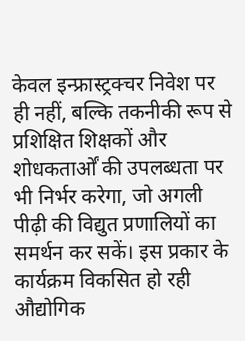केवल इन्फ्रास्ट्रक्चर निवेश पर ही नहीं, बल्कि तकनीकी रूप से प्रशिक्षित शिक्षकों और शोधकतार्ओं की उपलब्धता पर भी निर्भर करेगा, जो अगली पीढ़ी की विद्युत प्रणालियों का समर्थन कर सकें। इस प्रकार के कार्यक्रम विकसित हो रही औद्योगिक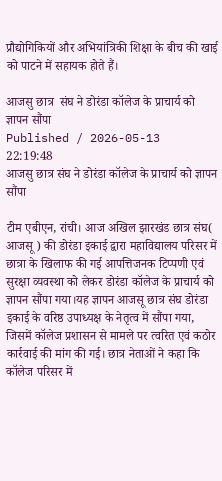प्रौद्योगिकियों और अभियांत्रिकी शिक्षा के बीच की खाई को पाटने में सहायक होते हैं।

आजसु छात्र  संघ ने डोरंडा कॉलेज के प्राचार्य को ज्ञापन सौंपा
Published / 2026-05-13 22:19:48
आजसु छात्र संघ ने डोरंडा कॉलेज के प्राचार्य को ज्ञापन सौंपा

टीम एबीएन, रांची। आज अखिल झारखंड छात्र संघ( आजसू ) की डोरंडा इकाई द्वारा महाविद्यालय परिसर में छात्रा के खिलाफ की गई आपत्तिजनक टिप्पणी एवं सुरक्षा व्यवस्था को लेकर डोरंडा कॉलेज के प्राचार्य को ज्ञापन सौंपा गया।यह ज्ञापन आजसू छात्र संघ डोरंडा इकाई के वरिष्ठ उपाध्यक्ष के नेतृत्व में सौंपा गया, जिसमें कॉलेज प्रशासन से मामले पर त्वरित एवं कठोर कार्रवाई की मांग की गई। छात्र नेताओं ने कहा कि कॉलेज परिसर में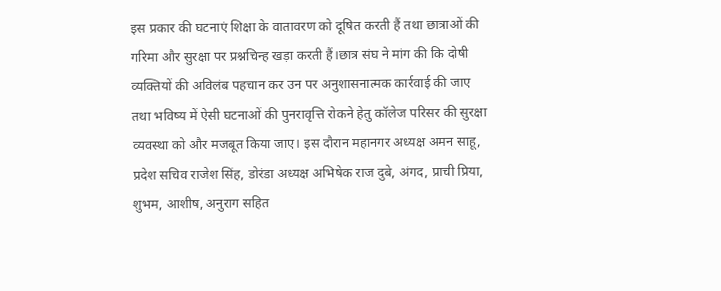इस प्रकार की घटनाएं शिक्षा के वातावरण को दूषित करती हैं तथा छात्राओं की गरिमा और सुरक्षा पर प्रश्नचिन्ह खड़ा करती हैं।छात्र संघ ने मांग की कि दोषी व्यक्तियों की अविलंब पहचान कर उन पर अनुशासनात्मक कार्रवाई की जाए तथा भविष्य में ऐसी घटनाओं की पुनरावृत्ति रोकने हेतु कॉलेज परिसर की सुरक्षा व्यवस्था को और मजबूत किया जाए। इस दौरान महानगर अध्यक्ष अमन साहू, प्रदेश सचिव राजेश सिंह, डोरंडा अध्यक्ष अभिषेक राज दुबे, अंगद, प्राची प्रिया, शुभम, आशीष, अनुराग सहित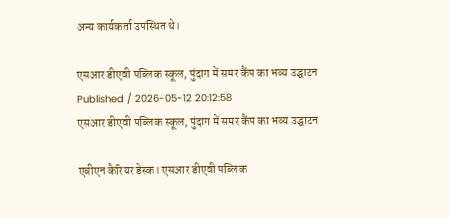अन्य कार्यकर्ता उपस्थित थे।

एसआर डीएवी पब्लिक स्कूल, पुंदाग में समर कैंप का भव्य उद्घाटन
Published / 2026-05-12 20:12:58
एसआर डीएवी पब्लिक स्कूल, पुंदाग में समर कैंप का भव्य उद्घाटन

एबीएन कैरियर डेस्क। एसआर डीएवी पब्लिक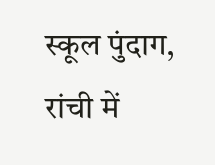स्कूल पुंदाग, रांची में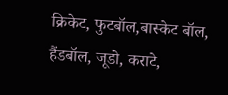क्रिकेट, फुटबॉल,बास्केट बॉल, हैंडबॉल, जूडो, कराटे,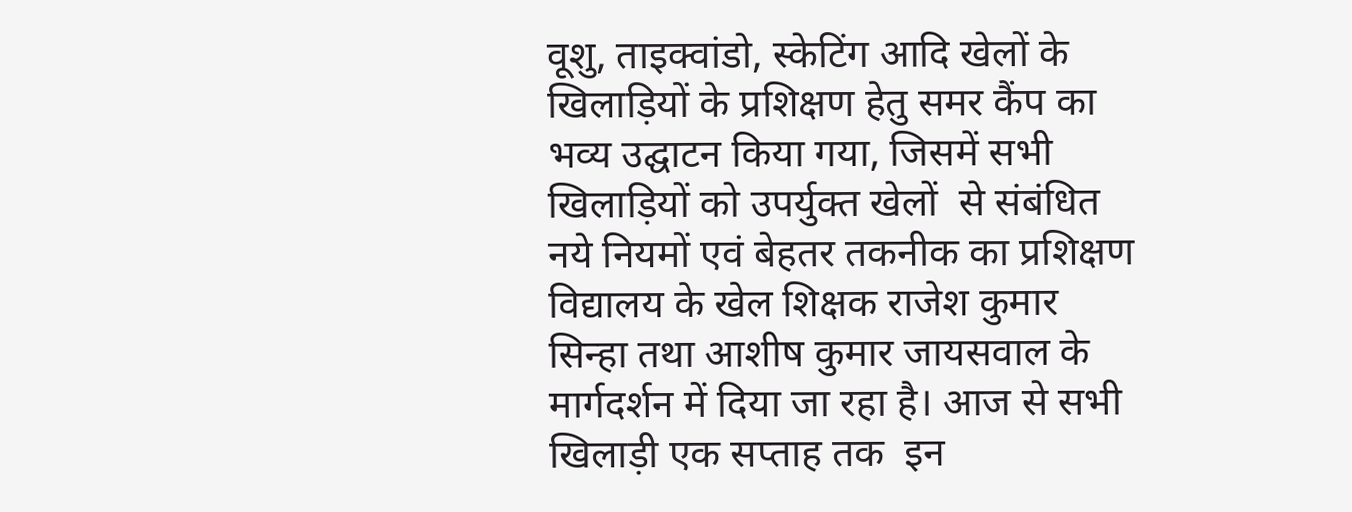वूशु, ताइक्वांडो, स्केटिंग आदि खेलों के खिलाड़ियों के प्रशिक्षण हेतु समर कैंप का भव्य उद्घाटन किया गया, जिसमें सभी खिलाड़ियों को उपर्युक्त खेलों  से संबंधित नये नियमों एवं बेहतर तकनीक का प्रशिक्षण विद्यालय के खेल शिक्षक राजेश कुमार सिन्हा तथा आशीष कुमार जायसवाल के मार्गदर्शन में दिया जा रहा है। आज से सभी खिलाड़ी एक सप्ताह तक  इन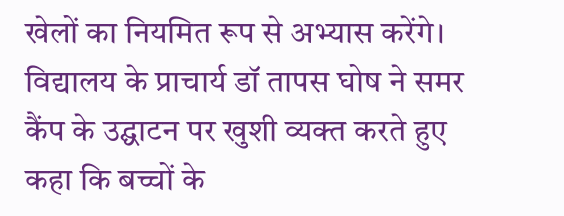खेलों का नियमित रूप से अभ्यास करेंगे। विद्यालय के प्राचार्य डॉ तापस घोष ने समर कैंप के उद्घाटन पर खुशी व्यक्त करते हुए कहा कि बच्चों के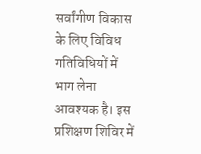सर्वांगीण विकास के लिए विविध गतिविधियों में भाग लेना आवश्यक है। इस प्रशिक्षण शिविर में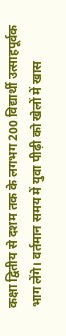कक्षा द्वितीय से दशम तक के लगभग 200 विद्यार्थी उत्साहपूर्वक भाग लेंगे। वर्तमान समय में युवा पीढ़ी को खेलों में खास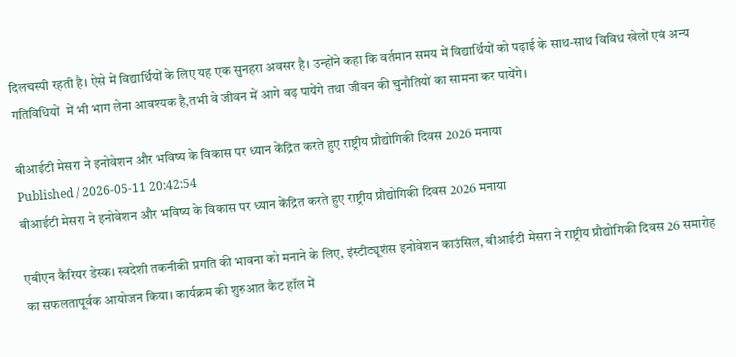दिलचस्पी रहती है। ऐसे में विद्यार्थियों के लिए यह एक सुनहरा अवसर है। उन्होंने कहा कि वर्तमान समय में विद्यार्थियों को पढ़ाई के साथ-साथ विविध खेलों एवं अन्य गतिविधियों  में भी भाग लेना आवश्यक है,तभी वे जीवन में आगे बढ़ पायेंगे तथा जीवन की चुनौतियों का सामना कर पायेंगे।

बीआईटी मेसरा ने इनोवेशन और भविष्य के विकास पर ध्यान केंद्रित करते हुए राष्ट्रीय प्रौद्योगिकी दिवस 2026 मनाया
Published / 2026-05-11 20:42:54
बीआईटी मेसरा ने इनोवेशन और भविष्य के विकास पर ध्यान केंद्रित करते हुए राष्ट्रीय प्रौद्योगिकी दिवस 2026 मनाया

एबीएन कैरियर डेस्क। स्वदेशी तकनीकी प्रगति की भावना को मनाने के लिए, इंस्टीट्यूशंस इनोवेशन काउंसिल, बीआईटी मेसरा ने राष्ट्रीय प्रौद्योगिकी दिवस 26 समारोह का सफलतापूर्वक आयोजन किया। कार्यक्रम की शुरुआत कैट हॉल में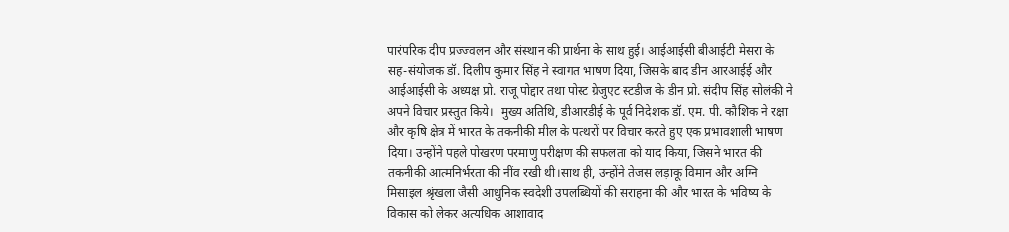पारंपरिक दीप प्रज्ज्वलन और संस्थान की प्रार्थना के साथ हुई। आईआईसी बीआईटी मेसरा के सह-संयोजक डॉ. दिलीप कुमार सिंह ने स्वागत भाषण दिया, जिसके बाद डीन आरआईई और आईआईसी के अध्यक्ष प्रो. राजू पोद्दार तथा पोस्ट ग्रेजुएट स्टडीज के डीन प्रो. संदीप सिंह सोलंकी ने अपने विचार प्रस्तुत किये।  मुख्य अतिथि, डीआरडीई के पूर्व निदेशक डॉ. एम. पी. कौशिक ने रक्षा और कृषि क्षेत्र में भारत के तकनीकी मील के पत्थरों पर विचार करते हुए एक प्रभावशाली भाषण दिया। उन्होंने पहले पोखरण परमाणु परीक्षण की सफलता को याद किया, जिसने भारत की तकनीकी आत्मनिर्भरता की नींव रखी थी।साथ ही, उन्होंने तेजस लड़ाकू विमान और अग्नि मिसाइल श्रृंखला जैसी आधुनिक स्वदेशी उपलब्धियों की सराहना की और भारत के भविष्य के विकास को लेकर अत्यधिक आशावाद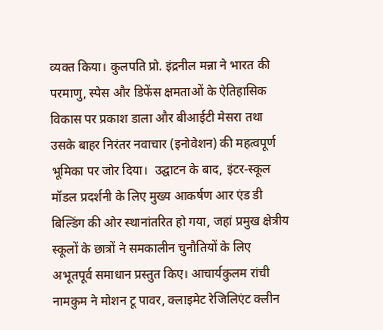व्यक्त किया। कुलपति प्रो. इंद्रनील मन्ना ने भारत की परमाणु, स्पेस और डिफेंस क्षमताओं के ऐतिहासिक विकास पर प्रकाश डाला और बीआईटी मेसरा तथा उसके बाहर निरंतर नवाचार (इनोवेशन) की महत्वपूर्ण भूमिका पर जोर दिया।  उद्घाटन के बाद, इंटर-स्कूल मॉडल प्रदर्शनी के लिए मुख्य आकर्षण आर एंड डी बिल्डिंग की ओर स्थानांतरित हो गया, जहां प्रमुख क्षेत्रीय स्कूलों के छात्रों ने समकालीन चुनौतियों के लिए अभूतपूर्व समाधान प्रस्तुत किए। आचार्यकुलम रांची नामकुम ने मोशन टू पावर, क्लाइमेट रेजिलिएंट क्लीन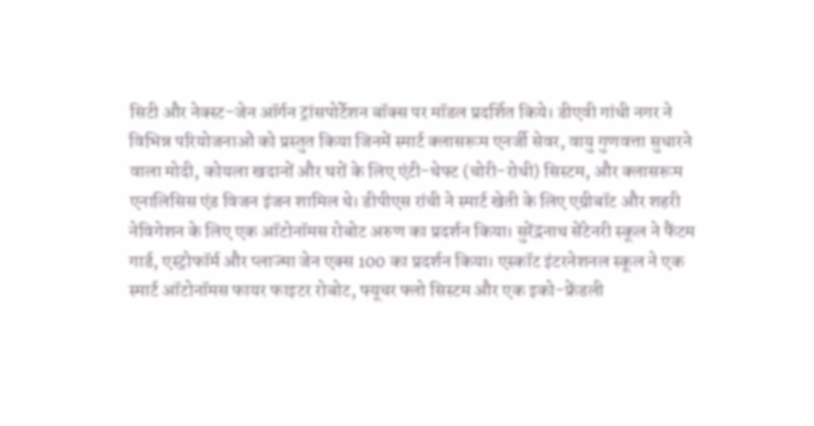सिटी और नेक्स्ट-जेन ऑर्गन ट्रांसपोर्टेशन बॉक्स पर मॉडल प्रदर्शित किये। डीएवी गांधी नगर ने विभिन्न परियोजनाओं को प्रस्तुत किया जिनमें स्मार्ट क्लासरूम एनर्जी सेवर, वायु गुणवत्ता सुधारने वाला मोदी, कोयला खदानों और घरों के लिए एंटी-थेफ्ट (चोरी-रोधी) सिस्टम, और क्लासरूम एनालिसिस एंड विजन इंजन शामिल थे। डीपीएस रांची ने स्मार्ट खेती के लिए एग्रीबॉट और शहरी नेविगेशन के लिए एक ऑटोनॉमस रोबोट अरुण का प्रदर्शन किया। सुरेंद्रनाथ सेंटेनरी स्कूल ने फैंटम गार्ड, एस्ट्रोफॉर्म और प्लाज्मा जेन एक्स 100 का प्रदर्शन किया। एस्कॉट इंटरनेशनल स्कूल ने एक स्मार्ट ऑटोनॉमस फायर फाइटर रोबोट, फ्यूचर फ्लो सिस्टम और एक इको-फ्रेंडली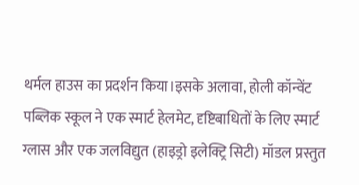थर्मल हाउस का प्रदर्शन किया।इसके अलावा, होली कॉन्वेंट पब्लिक स्कूल ने एक स्मार्ट हेलमेट, दृष्टिबाधितों के लिए स्मार्ट ग्लास और एक जलविद्युत (हाइड्रो इलेक्ट्रि सिटी) मॉडल प्रस्तुत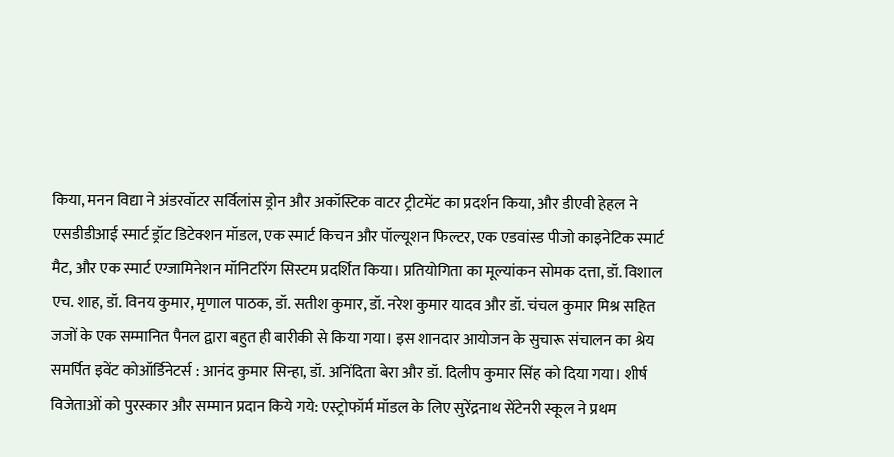किया, मनन विद्या ने अंडरवॉटर सर्विलांस ड्रोन और अकॉस्टिक वाटर ट्रीटमेंट का प्रदर्शन किया, और डीएवी हेहल ने एसडीडीआई स्मार्ट ड्रॉट डिटेक्शन मॉडल, एक स्मार्ट किचन और पॉल्यूशन फिल्टर, एक एडवांस्ड पीजो काइनेटिक स्मार्ट मैट, और एक स्मार्ट एग्जामिनेशन मॉनिटरिंग सिस्टम प्रदर्शित किया। प्रतियोगिता का मूल्यांकन सोमक दत्ता, डॉ. विशाल एच. शाह, डॉ. विनय कुमार, मृणाल पाठक, डॉ. सतीश कुमार, डॉ. नरेश कुमार यादव और डॉ. चंचल कुमार मिश्र सहित जजों के एक सम्मानित पैनल द्वारा बहुत ही बारीकी से किया गया। इस शानदार आयोजन के सुचारू संचालन का श्रेय समर्पित इवेंट कोऑर्डिनेटर्स : आनंद कुमार सिन्हा, डॉ. अनिंदिता बेरा और डॉ. दिलीप कुमार सिंह को दिया गया। शीर्ष विजेताओं को पुरस्कार और सम्मान प्रदान किये गये: एस्ट्रोफॉर्म मॉडल के लिए सुरेंद्रनाथ सेंटेनरी स्कूल ने प्रथम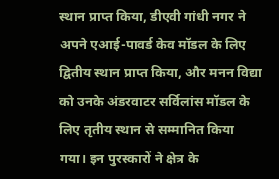स्थान प्राप्त किया, डीएवी गांधी नगर ने अपने एआई-पावर्ड केव मॉडल के लिए द्वितीय स्थान प्राप्त किया, और मनन विद्या को उनके अंडरवाटर सर्विलांस मॉडल के लिए तृतीय स्थान से सम्मानित किया गया। इन पुरस्कारों ने क्षेत्र के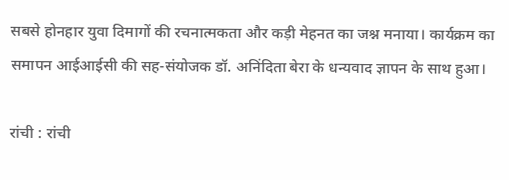सबसे होनहार युवा दिमागों की रचनात्मकता और कड़ी मेहनत का जश्न मनाया। कार्यक्रम का समापन आईआईसी की सह-संयोजक डॉ. अनिंदिता बेरा के धन्यवाद ज्ञापन के साथ हुआ।

रांची : रांची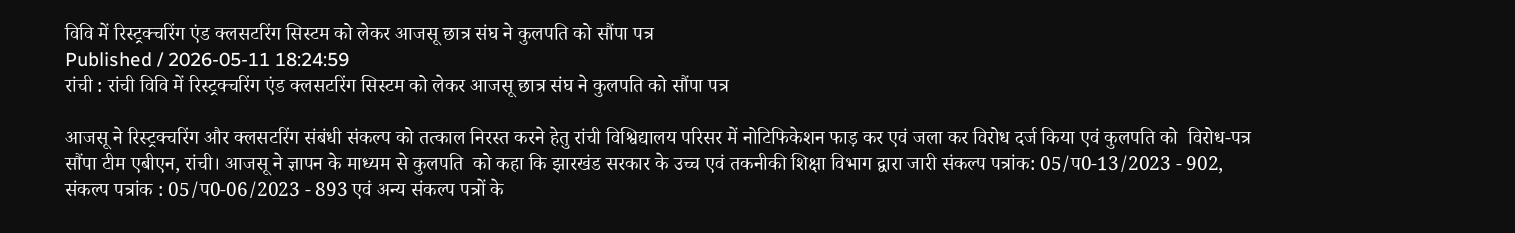विवि में रिस्ट्रक्चरिंग एंड क्लसटरिंग सिस्टम को लेकर आजसू छात्र संघ ने कुलपति को सौंपा पत्र
Published / 2026-05-11 18:24:59
रांची : रांची विवि में रिस्ट्रक्चरिंग एंड क्लसटरिंग सिस्टम को लेकर आजसू छात्र संघ ने कुलपति को सौंपा पत्र

आजसू ने रिस्ट्रक्चरिंग और क्लसटरिंग संबंधी संकल्प को तत्काल निरस्त करने हेतु रांची विश्विद्यालय परिसर में नोटिफिकेशन फाड़ कर एवं जला कर विरोध दर्ज किया एवं कुलपति को  विरोध-पत्र सौंपा टीम एबीएन, रांची। आजसू ने ज्ञापन के माध्यम से कुलपति  को कहा कि झारखंड सरकार के उच्च एवं तकनीकी शिक्षा विभाग द्वारा जारी संकल्प पत्रांक: 05/प0-13/2023 - 902, संकल्प पत्रांक : 05/प0-06/2023 - 893 एवं अन्य संकल्प पत्रों के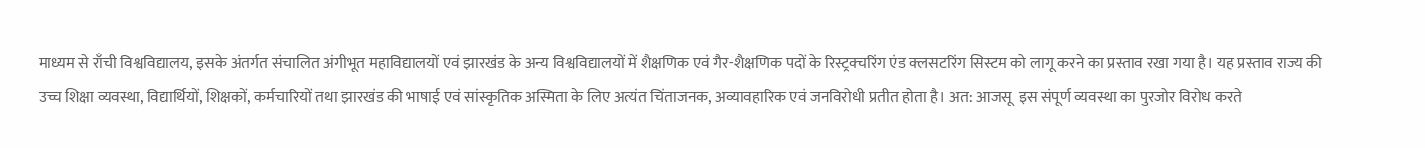माध्यम से राँची विश्वविद्यालय, इसके अंतर्गत संचालित अंगीभूत महाविद्यालयों एवं झारखंड के अन्य विश्वविद्यालयों में शैक्षणिक एवं गैर-शैक्षणिक पदों के रिस्ट्रक्चरिंग एंड क्लसटरिंग सिस्टम को लागू करने का प्रस्ताव रखा गया है। यह प्रस्ताव राज्य की उच्च शिक्षा व्यवस्था, विद्यार्थियों, शिक्षकों, कर्मचारियों तथा झारखंड की भाषाई एवं सांस्कृतिक अस्मिता के लिए अत्यंत चिंताजनक, अव्यावहारिक एवं जनविरोधी प्रतीत होता है। अत: आजसू  इस संपूर्ण व्यवस्था का पुरजोर विरोध करते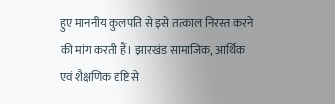हुए माननीय कुलपति से इसे तत्काल निरस्त करने की मांग करती हैं। झारखंड सामाजिक, आर्थिक एवं शैक्षणिक दृष्टि से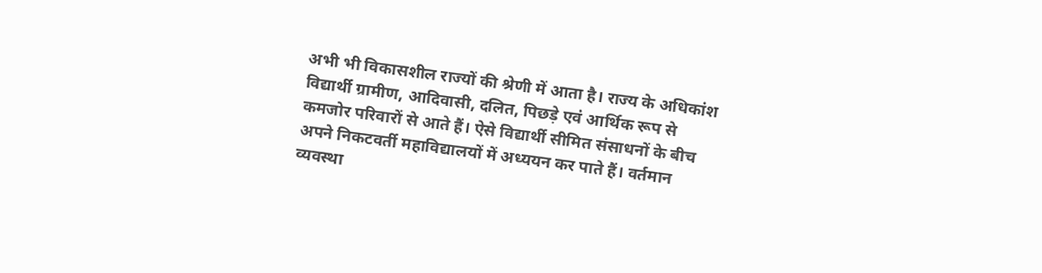अभी भी विकासशील राज्यों की श्रेणी में आता है। राज्य के अधिकांश विद्यार्थी ग्रामीण, आदिवासी, दलित, पिछड़े एवं आर्थिक रूप से कमजोर परिवारों से आते हैं। ऐसे विद्यार्थी सीमित संसाधनों के बीच अपने निकटवर्ती महाविद्यालयों में अध्ययन कर पाते हैं। वर्तमान व्यवस्था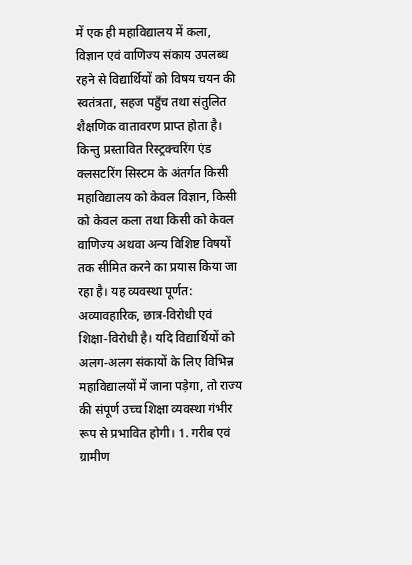में एक ही महाविद्यालय में कला, विज्ञान एवं वाणिज्य संकाय उपलब्ध रहने से विद्यार्थियों को विषय चयन की स्वतंत्रता, सहज पहुँच तथा संतुलित शैक्षणिक वातावरण प्राप्त होता है। किन्तु प्रस्तावित रिस्ट्रक्चरिंग एंड क्लसटरिंग सिस्टम के अंतर्गत किसी महाविद्यालय को केवल विज्ञान, किसी को केवल कला तथा किसी को केवल वाणिज्य अथवा अन्य विशिष्ट विषयों तक सीमित करने का प्रयास किया जा रहा है। यह व्यवस्था पूर्णत: अव्यावहारिक, छात्र-विरोधी एवं शिक्षा-विरोधी है। यदि विद्यार्थियों को अलग-अलग संकायों के लिए विभिन्न महाविद्यालयों में जाना पड़ेगा, तो राज्य की संपूर्ण उच्च शिक्षा व्यवस्था गंभीर रूप से प्रभावित होगी। 1. गरीब एवं ग्रामीण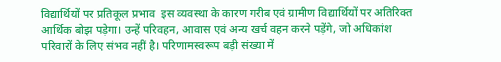विद्यार्थियों पर प्रतिकूल प्रभाव  इस व्यवस्था के कारण गरीब एवं ग्रामीण विद्यार्थियों पर अतिरिक्त आर्थिक बोझ पड़ेगा। उन्हें परिवहन, आवास एवं अन्य खर्च वहन करने पड़ेंगे, जो अधिकांश परिवारों के लिए संभव नहीं है। परिणामस्वरूप बड़ी संख्या में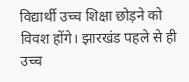विद्यार्थी उच्च शिक्षा छोड़ने को विवश होंगे। झारखंड पहले से ही उच्च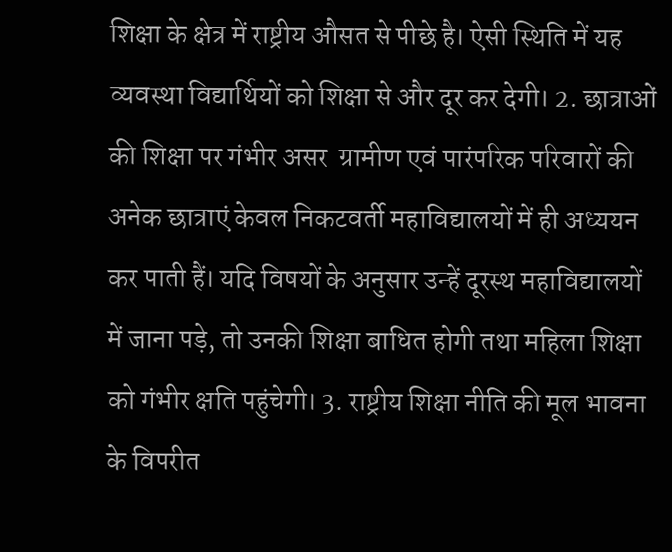शिक्षा के क्षेत्र में राष्ट्रीय औसत से पीछे है। ऐसी स्थिति में यह व्यवस्था विद्यार्थियों को शिक्षा से और दूर कर देगी। 2. छात्राओं की शिक्षा पर गंभीर असर  ग्रामीण एवं पारंपरिक परिवारों की अनेक छात्राएं केवल निकटवर्ती महाविद्यालयों में ही अध्ययन कर पाती हैं। यदि विषयों के अनुसार उन्हें दूरस्थ महाविद्यालयों में जाना पड़े, तो उनकी शिक्षा बाधित होगी तथा महिला शिक्षा को गंभीर क्षति पहुंचेगी। 3. राष्ट्रीय शिक्षा नीति की मूल भावना के विपरीत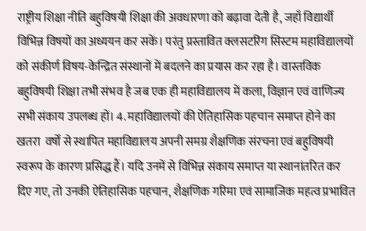राष्ट्रीय शिक्षा नीति बहुविषयी शिक्षा की अवधारणा को बढ़ावा देती है, जहाँ विद्यार्थी विभिन्न विषयों का अध्ययन कर सकें। परंतु प्रस्तावित क्लसटरिंग सिस्टम महाविद्यालयों को संकीर्ण विषय-केन्द्रित संस्थानों में बदलने का प्रयास कर रहा है। वास्तविक बहुविषयी शिक्षा तभी संभव है जब एक ही महाविद्यालय में कला, विज्ञान एवं वाणिज्य सभी संकाय उपलब्ध हों। 4. महाविद्यालयों की ऐतिहासिक पहचान समाप्त होने का खतरा  वर्षों से स्थापित महाविद्यालय अपनी समग्र शैक्षणिक संरचना एवं बहुविषयी स्वरूप के कारण प्रसिद्ध हैं। यदि उनमें से विभिन्न संकाय समाप्त या स्थानांतरित कर दिए गए, तो उनकी ऐतिहासिक पहचान, शैक्षणिक गरिमा एवं सामाजिक महत्व प्रभावित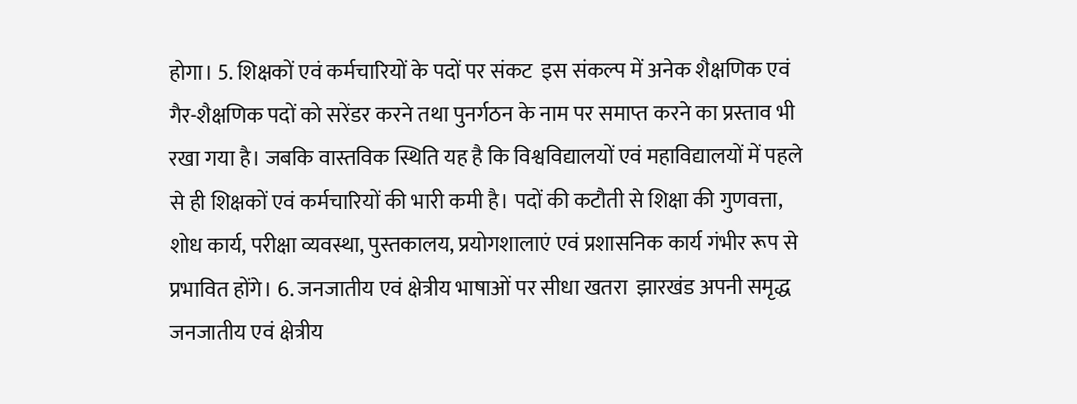होगा। 5. शिक्षकों एवं कर्मचारियों के पदों पर संकट  इस संकल्प में अनेक शैक्षणिक एवं गैर-शैक्षणिक पदों को सरेंडर करने तथा पुनर्गठन के नाम पर समाप्त करने का प्रस्ताव भी रखा गया है। जबकि वास्तविक स्थिति यह है कि विश्वविद्यालयों एवं महाविद्यालयों में पहले से ही शिक्षकों एवं कर्मचारियों की भारी कमी है। पदों की कटौती से शिक्षा की गुणवत्ता, शोध कार्य, परीक्षा व्यवस्था, पुस्तकालय, प्रयोगशालाएं एवं प्रशासनिक कार्य गंभीर रूप से प्रभावित होंगे। 6. जनजातीय एवं क्षेत्रीय भाषाओं पर सीधा खतरा  झारखंड अपनी समृद्ध जनजातीय एवं क्षेत्रीय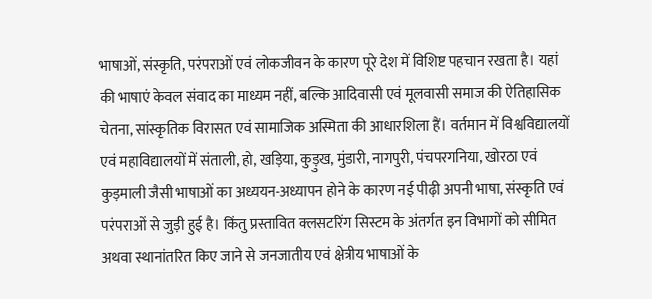भाषाओं, संस्कृति, परंपराओं एवं लोकजीवन के कारण पूरे देश में विशिष्ट पहचान रखता है। यहां की भाषाएं केवल संवाद का माध्यम नहीं, बल्कि आदिवासी एवं मूलवासी समाज की ऐतिहासिक चेतना, सांस्कृतिक विरासत एवं सामाजिक अस्मिता की आधारशिला हैं। वर्तमान में विश्वविद्यालयों एवं महाविद्यालयों में संताली, हो, खड़िया, कुड़ुख, मुंडारी, नागपुरी, पंचपरगनिया, खोरठा एवं कुड़माली जैसी भाषाओं का अध्ययन-अध्यापन होने के कारण नई पीढ़ी अपनी भाषा, संस्कृति एवं परंपराओं से जुड़ी हुई है। किंतु प्रस्तावित क्लसटरिंग सिस्टम के अंतर्गत इन विभागों को सीमित अथवा स्थानांतरित किए जाने से जनजातीय एवं क्षेत्रीय भाषाओं के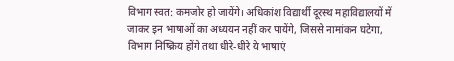विभाग स्वत: कमजोर हो जायेंगे। अधिकांश विद्यार्थी दूरस्थ महाविद्यालयों में जाकर इन भाषाओं का अध्ययन नहीं कर पायेंगे, जिससे नामांकन घटेगा, विभाग निष्क्रिय होंगे तथा धीरे-धीरे ये भाषाएं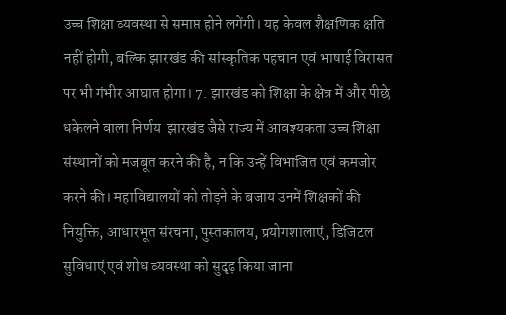उच्च शिक्षा व्यवस्था से समाप्त होने लगेंगी। यह केवल शैक्षणिक क्षति नहीं होगी, बल्कि झारखंड की सांस्कृतिक पहचान एवं भाषाई विरासत पर भी गंभीर आघात होगा। 7. झारखंड को शिक्षा के क्षेत्र में और पीछे धकेलने वाला निर्णय  झारखंड जैसे राज्य में आवश्यकता उच्च शिक्षा संस्थानों को मजबूत करने की है, न कि उन्हें विभाजित एवं कमजोर करने की। महाविद्यालयों को तोड़ने के बजाय उनमें शिक्षकों की नियुक्ति, आधारभूत संरचना, पुस्तकालय, प्रयोगशालाएं, डिजिटल सुविधाएं एवं शोध व्यवस्था को सुदृढ़ किया जाना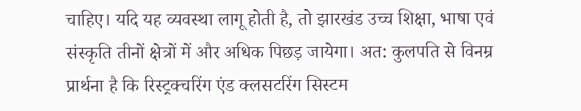चाहिए। यदि यह व्यवस्था लागू होती है, तो झारखंड उच्च शिक्षा, भाषा एवं संस्कृति तीनों क्षेत्रों में और अधिक पिछड़ जायेगा। अत: कुलपति से विनम्र प्रार्थना है कि रिस्ट्रक्चरिंग एंड क्लसटरिंग सिस्टम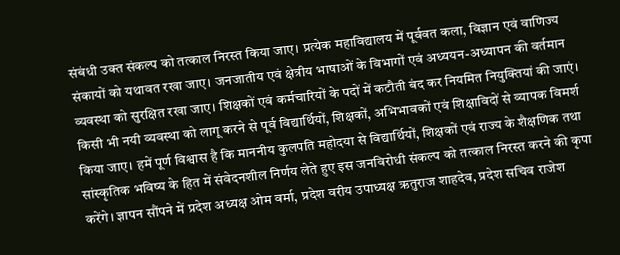संबंधी उक्त संकल्प को तत्काल निरस्त किया जाए। प्रत्येक महाविद्यालय में पूर्ववत कला, विज्ञान एवं वाणिज्य संकायों को यथावत रखा जाए। जनजातीय एवं क्षेत्रीय भाषाओं के विभागों एवं अध्ययन-अध्यापन की वर्तमान व्यवस्था को सुरक्षित रखा जाए। शिक्षकों एवं कर्मचारियों के पदों में कटौती बंद कर नियमित नियुक्तियां की जाएं। किसी भी नयी व्यवस्था को लागू करने से पूर्व विद्यार्थियों, शिक्षकों, अभिभावकों एवं शिक्षाविदों से व्यापक विमर्श किया जाए। हमें पूर्ण विश्वास है कि माननीय कुलपति महोदया से विद्यार्थियों, शिक्षकों एवं राज्य के शैक्षणिक तथा सांस्कृतिक भविष्य के हित में संवेदनशील निर्णय लेते हुए इस जनविरोधी संकल्प को तत्काल निरस्त करने की कृपा करेंगे। ज्ञापन सौंपने में प्रदेश अध्यक्ष ओम वर्मा, प्रदेश वरीय उपाध्यक्ष ऋतुराज शाहदेव, प्रदेश सचिव राजेश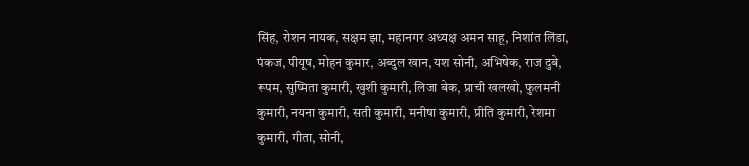सिंह, रोशन नायक, सक्षम झा, महानगर अध्यक्ष अमन साहू, निशांत लिंडा, पंकज, पीयूष, मोहन कुमार, अब्दुल खान, यश सोनी, अभिषेक, राज दुबे, रूपम, सुष्मिता कुमारी, खुशी कुमारी, लिजा बेक, प्राची खलखो, फुलमनी कुमारी, नयना कुमारी, सती कुमारी, मनीषा कुमारी, प्रीति कुमारी, रेशमा कुमारी, गीता, सोनी,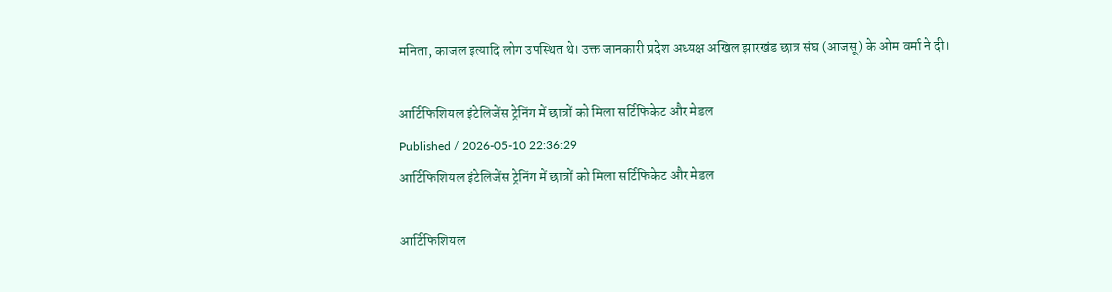मनिता, काजल इत्यादि लोग उपस्थित थे। उक्त जानकारी प्रदेश अध्यक्ष अखिल झारखंड छात्र संघ (आजसू) के ओम वर्मा ने दी।

आर्टिफिशियल इंटेलिजेंस ट्रेनिंग में छात्रों को मिला सर्टिफिकेट और मेडल
Published / 2026-05-10 22:36:29
आर्टिफिशियल इंटेलिजेंस ट्रेनिंग में छात्रों को मिला सर्टिफिकेट और मेडल

आर्टिफिशियल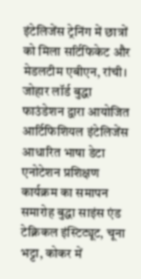इंटेलिजेंस ट्रेनिंग में छात्रों को मिला सर्टिफिकेट और मेडलटीम एबीएन, रांची। जोहार लॉर्ड बुद्धा फाउंडेशन द्वारा आयोजित आर्टिफिशियल इंटेलिजेंस आधारित भाषा डेटा एनोटेशन प्रशिक्षण कार्यक्रम का समापन समारोह बुद्धा साइंस एंड टेक्निकल इंस्टिट्यूट, चूना भट्टा, कोकर में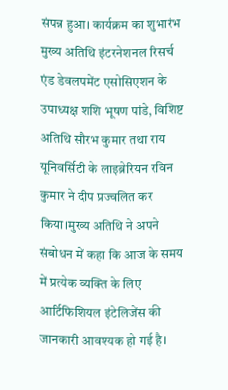संपन्न हुआ। कार्यक्रम का शुभारंभ मुख्य अतिथि इंटरनेशनल रिसर्च एंड डेवलपमेंट एसोसिएशन के उपाध्यक्ष शशि भूषण पांडे, विशिष्ट अतिथि सौरभ कुमार तथा राय यूनिवर्सिटी के लाइब्रेरियन रविन कुमार ने दीप प्रज्वलित कर किया।मुख्य अतिथि ने अपने संबोधन में कहा कि आज के समय में प्रत्येक व्यक्ति के लिए आर्टिफिशियल इंटेलिजेंस की जानकारी आवश्यक हो गई है।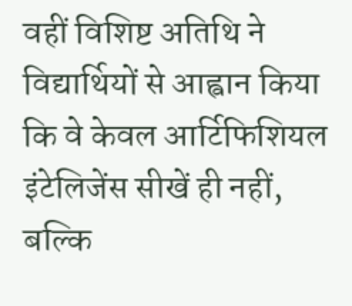वहीं विशिष्ट अतिथि ने विद्यार्थियों से आह्वान किया कि वे केवल आर्टिफिशियल इंटेलिजेंस सीखें ही नहीं, बल्कि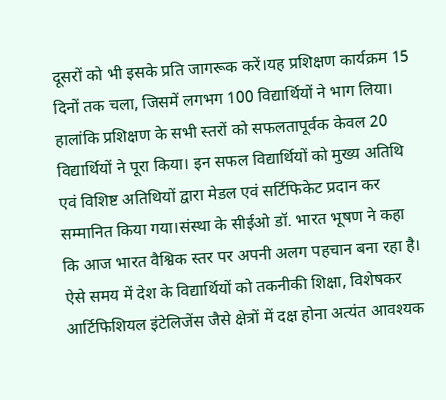दूसरों को भी इसके प्रति जागरूक करें।यह प्रशिक्षण कार्यक्रम 15 दिनों तक चला, जिसमें लगभग 100 विद्यार्थियों ने भाग लिया। हालांकि प्रशिक्षण के सभी स्तरों को सफलतापूर्वक केवल 20 विद्यार्थियों ने पूरा किया। इन सफल विद्यार्थियों को मुख्य अतिथि एवं विशिष्ट अतिथियों द्वारा मेडल एवं सर्टिफिकेट प्रदान कर सम्मानित किया गया।संस्था के सीईओ डॉ. भारत भूषण ने कहा कि आज भारत वैश्विक स्तर पर अपनी अलग पहचान बना रहा है। ऐसे समय में देश के विद्यार्थियों को तकनीकी शिक्षा, विशेषकर आर्टिफिशियल इंटेलिजेंस जैसे क्षेत्रों में दक्ष होना अत्यंत आवश्यक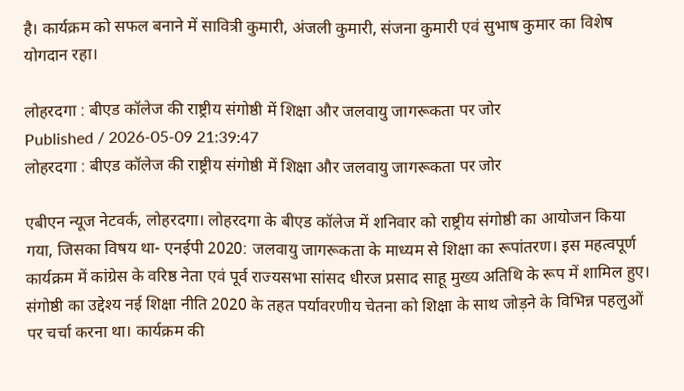है। कार्यक्रम को सफल बनाने में सावित्री कुमारी, अंजली कुमारी, संजना कुमारी एवं सुभाष कुमार का विशेष योगदान रहा।

लोहरदगा : बीएड कॉलेज की राष्ट्रीय संगोष्ठी में शिक्षा और जलवायु जागरूकता पर जोर
Published / 2026-05-09 21:39:47
लोहरदगा : बीएड कॉलेज की राष्ट्रीय संगोष्ठी में शिक्षा और जलवायु जागरूकता पर जोर

एबीएन न्यूज नेटवर्क, लोहरदगा। लोहरदगा के बीएड कॉलेज में शनिवार को राष्ट्रीय संगोष्ठी का आयोजन किया गया, जिसका विषय था- एनईपी 2020: जलवायु जागरूकता के माध्यम से शिक्षा का रूपांतरण। इस महत्वपूर्ण कार्यक्रम में कांग्रेस के वरिष्ठ नेता एवं पूर्व राज्यसभा सांसद धीरज प्रसाद साहू मुख्य अतिथि के रूप में शामिल हुए। संगोष्ठी का उद्देश्य नई शिक्षा नीति 2020 के तहत पर्यावरणीय चेतना को शिक्षा के साथ जोड़ने के विभिन्न पहलुओं पर चर्चा करना था। कार्यक्रम की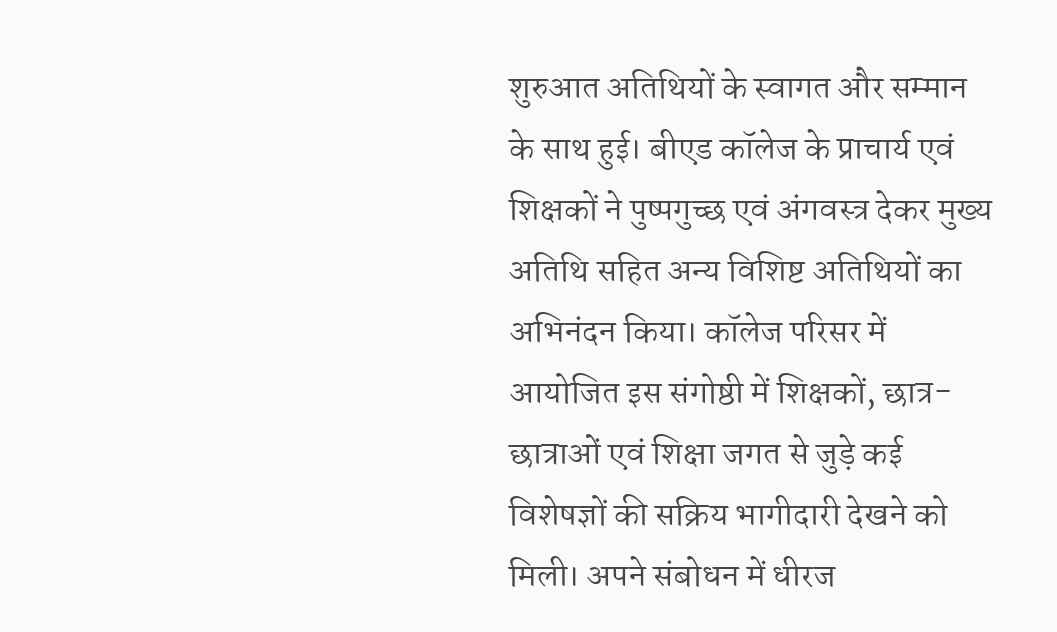शुरुआत अतिथियों के स्वागत और सम्मान के साथ हुई। बीएड कॉलेज के प्राचार्य एवं शिक्षकों ने पुष्पगुच्छ एवं अंगवस्त्र देकर मुख्य अतिथि सहित अन्य विशिष्ट अतिथियों का अभिनंदन किया। कॉलेज परिसर में आयोजित इस संगोष्ठी में शिक्षकों, छात्र-छात्राओं एवं शिक्षा जगत से जुड़े कई विशेषज्ञों की सक्रिय भागीदारी देखने को मिली। अपने संबोधन में धीरज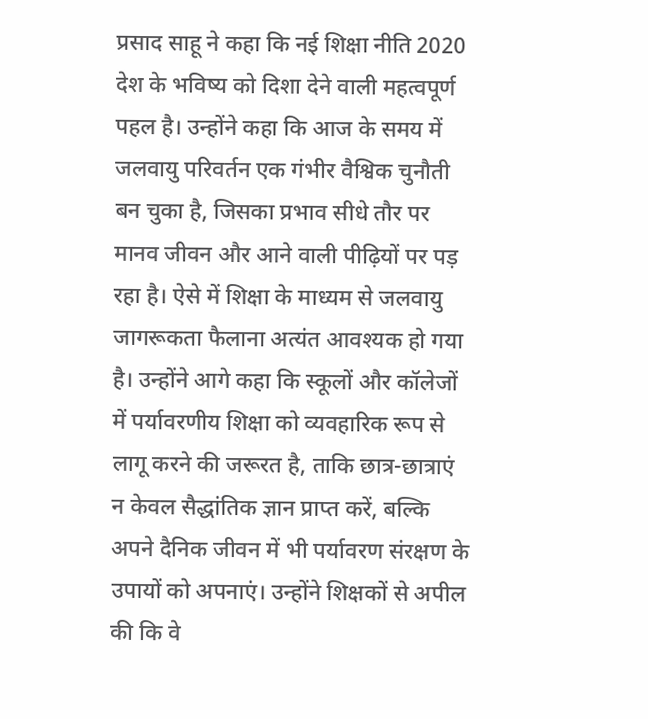प्रसाद साहू ने कहा कि नई शिक्षा नीति 2020 देश के भविष्य को दिशा देने वाली महत्वपूर्ण पहल है। उन्होंने कहा कि आज के समय में जलवायु परिवर्तन एक गंभीर वैश्विक चुनौती बन चुका है, जिसका प्रभाव सीधे तौर पर मानव जीवन और आने वाली पीढ़ियों पर पड़ रहा है। ऐसे में शिक्षा के माध्यम से जलवायु जागरूकता फैलाना अत्यंत आवश्यक हो गया है। उन्होंने आगे कहा कि स्कूलों और कॉलेजों में पर्यावरणीय शिक्षा को व्यवहारिक रूप से लागू करने की जरूरत है, ताकि छात्र-छात्राएं न केवल सैद्धांतिक ज्ञान प्राप्त करें, बल्कि अपने दैनिक जीवन में भी पर्यावरण संरक्षण के उपायों को अपनाएं। उन्होंने शिक्षकों से अपील की कि वे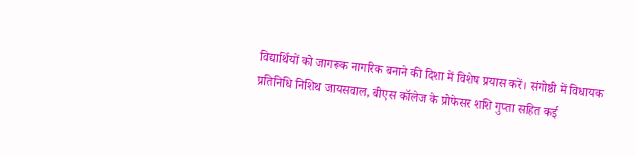विद्यार्थियों को जागरूक नागरिक बनाने की दिशा में विशेष प्रयास करें। संगोष्ठी में विधायक प्रतिनिधि निशिथ जायसवाल, बीएस कॉलेज के प्रोफेसर शशि गुप्ता सहित कई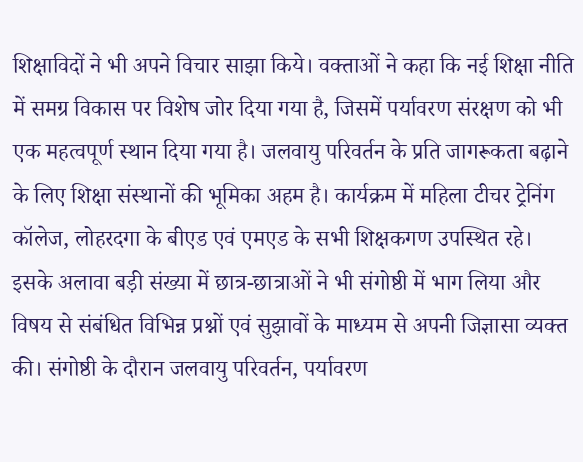शिक्षाविदों ने भी अपने विचार साझा किये। वक्ताओं ने कहा कि नई शिक्षा नीति में समग्र विकास पर विशेष जोर दिया गया है, जिसमें पर्यावरण संरक्षण को भी एक महत्वपूर्ण स्थान दिया गया है। जलवायु परिवर्तन के प्रति जागरूकता बढ़ाने के लिए शिक्षा संस्थानों की भूमिका अहम है। कार्यक्रम में महिला टीचर ट्रेनिंग कॉलेज, लोहरदगा के बीएड एवं एमएड के सभी शिक्षकगण उपस्थित रहे। इसके अलावा बड़ी संख्या में छात्र-छात्राओं ने भी संगोष्ठी में भाग लिया और विषय से संबंधित विभिन्न प्रश्नों एवं सुझावों के माध्यम से अपनी जिज्ञासा व्यक्त की। संगोष्ठी के दौरान जलवायु परिवर्तन, पर्यावरण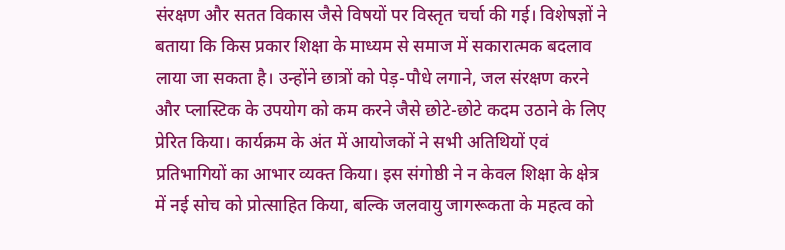संरक्षण और सतत विकास जैसे विषयों पर विस्तृत चर्चा की गई। विशेषज्ञों ने बताया कि किस प्रकार शिक्षा के माध्यम से समाज में सकारात्मक बदलाव लाया जा सकता है। उन्होंने छात्रों को पेड़-पौधे लगाने, जल संरक्षण करने और प्लास्टिक के उपयोग को कम करने जैसे छोटे-छोटे कदम उठाने के लिए प्रेरित किया। कार्यक्रम के अंत में आयोजकों ने सभी अतिथियों एवं प्रतिभागियों का आभार व्यक्त किया। इस संगोष्ठी ने न केवल शिक्षा के क्षेत्र में नई सोच को प्रोत्साहित किया, बल्कि जलवायु जागरूकता के महत्व को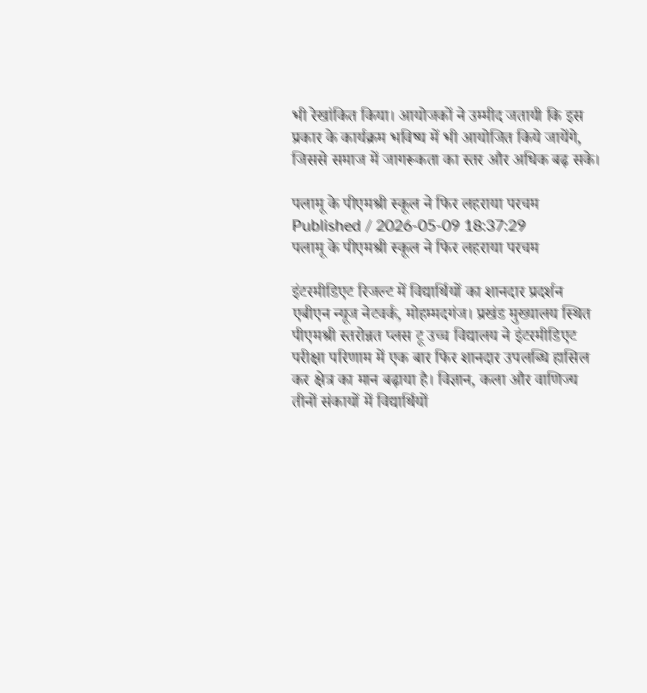भी रेखांकित किया। आयोजकों ने उम्मीद जतायी कि इस प्रकार के कार्यक्रम भविष्य में भी आयोजित किये जायेंगे, जिससे समाज में जागरूकता का स्तर और अधिक बढ़ सके।

पलामू के पीएमश्री स्कूल ने फिर लहराया परचम
Published / 2026-05-09 18:37:29
पलामू के पीएमश्री स्कूल ने फिर लहराया परचम

इंटरमीडिएट रिजल्ट में विद्यार्थियों का शानदार प्रदर्शन एबीएन न्यूज नेटवर्क, मोहम्मदगंज। प्रखंड मुख्यालय स्थित पीएमश्री स्तरोन्नत प्लस टू उच्च विद्यालय ने इंटरमीडिएट परीक्षा परिणाम में एक बार फिर शानदार उपलब्धि हासिल कर क्षेत्र का मान बढ़ाया है। विज्ञान, कला और वाणिज्य तीनों संकायों में विद्यार्थियों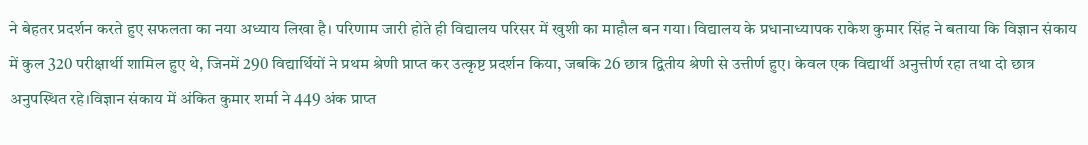ने बेहतर प्रदर्शन करते हुए सफलता का नया अध्याय लिखा है। परिणाम जारी होते ही विद्यालय परिसर में खुशी का माहौल बन गया। विद्यालय के प्रधानाध्यापक राकेश कुमार सिंह ने बताया कि विज्ञान संकाय में कुल 320 परीक्षार्थी शामिल हुए थे, जिनमें 290 विद्यार्थियों ने प्रथम श्रेणी प्राप्त कर उत्कृष्ट प्रदर्शन किया, जबकि 26 छात्र द्वितीय श्रेणी से उत्तीर्ण हुए। केवल एक विद्यार्थी अनुत्तीर्ण रहा तथा दो छात्र अनुपस्थित रहे।विज्ञान संकाय में अंकित कुमार शर्मा ने 449 अंक प्राप्त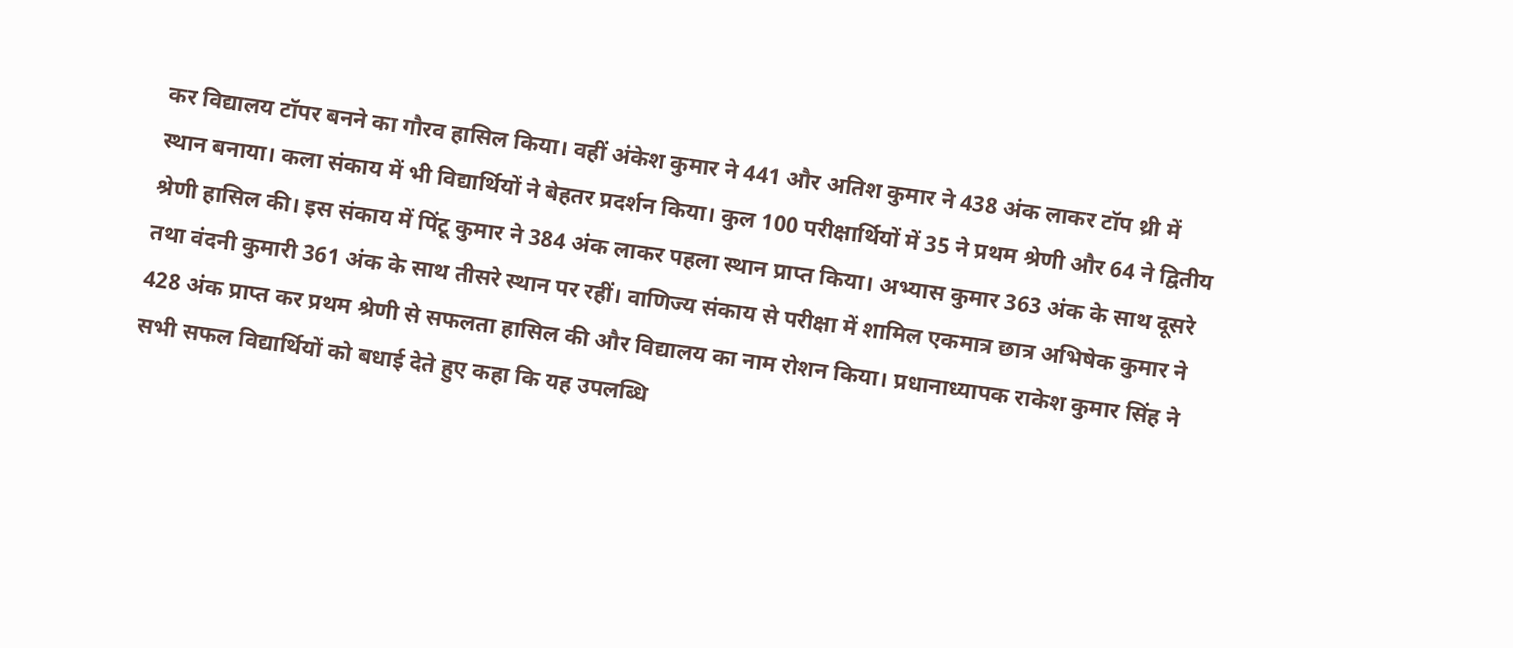कर विद्यालय टॉपर बनने का गौरव हासिल किया। वहीं अंकेश कुमार ने 441 और अतिश कुमार ने 438 अंक लाकर टॉप थ्री में स्थान बनाया। कला संकाय में भी विद्यार्थियों ने बेहतर प्रदर्शन किया। कुल 100 परीक्षार्थियों में 35 ने प्रथम श्रेणी और 64 ने द्वितीय श्रेणी हासिल की। इस संकाय में पिंटू कुमार ने 384 अंक लाकर पहला स्थान प्राप्त किया। अभ्यास कुमार 363 अंक के साथ दूसरे तथा वंदनी कुमारी 361 अंक के साथ तीसरे स्थान पर रहीं। वाणिज्य संकाय से परीक्षा में शामिल एकमात्र छात्र अभिषेक कुमार ने 428 अंक प्राप्त कर प्रथम श्रेणी से सफलता हासिल की और विद्यालय का नाम रोशन किया। प्रधानाध्यापक राकेश कुमार सिंह ने सभी सफल विद्यार्थियों को बधाई देते हुए कहा कि यह उपलब्धि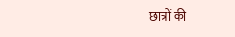छात्रों की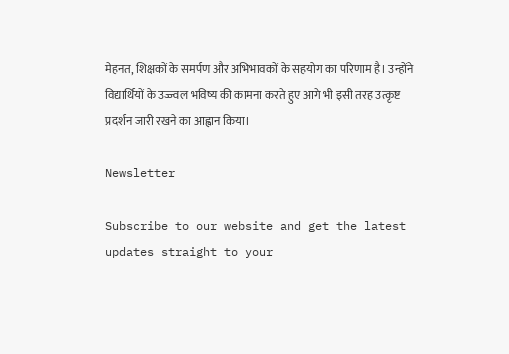मेहनत, शिक्षकों के समर्पण और अभिभावकों के सहयोग का परिणाम है। उन्होंने विद्यार्थियों के उज्ज्वल भविष्य की कामना करते हुए आगे भी इसी तरह उत्कृष्ट प्रदर्शन जारी रखने का आह्वान किया।

Newsletter

Subscribe to our website and get the latest updates straight to your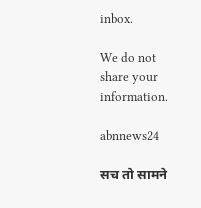inbox.

We do not share your information.

abnnews24

सच तो सामने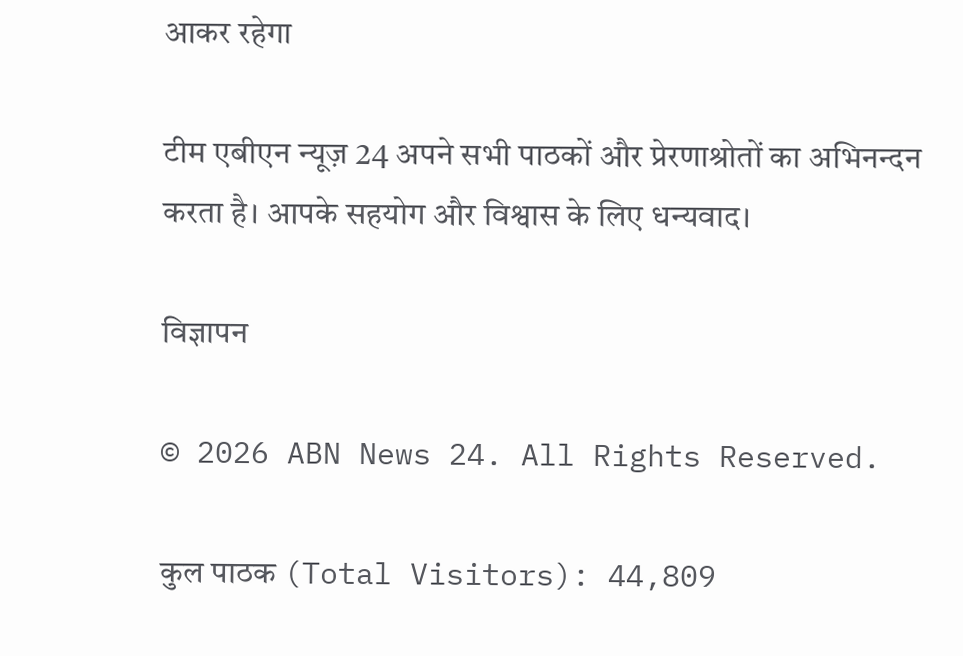आकर रहेगा

टीम एबीएन न्यूज़ 24 अपने सभी पाठकों और प्रेरणाश्रोतों का अभिनन्दन करता है। आपके सहयोग और विश्वास के लिए धन्यवाद।

विज्ञापन

© 2026 ABN News 24. All Rights Reserved.

कुल पाठक (Total Visitors): 44,809